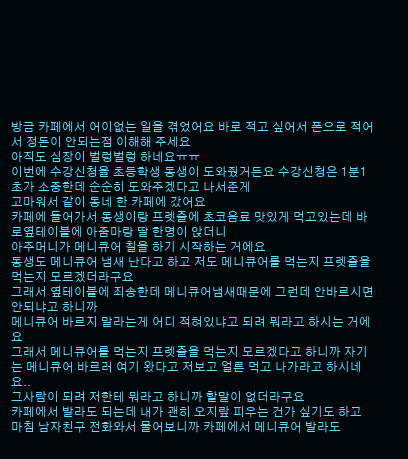방금 카페에서 어이없는 일을 겪었어요 바로 적고 싶어서 폰으로 적어서 정돈이 안되는점 이해해 주세요
아직도 심장이 벌렁벌렁 하네요ㅠㅠ
이번에 수강신청을 초등학생 동생이 도와줬거든요 수강신청은 1분1초가 소중한데 순순히 도와주겠다고 나서준게
고마워서 같이 동네 한 카페에 갔어요
카페에 들어가서 동생이랑 프렛즐에 초코음료 맛있게 먹고있는데 바로옆테이블에 아줌마랑 딸 한명이 앉더니
아주머니가 메니큐어 칠을 하기 시작하는 거에요
동생도 메니큐어 냄새 난다고 하고 저도 메니큐어를 먹는지 프렛즐을 먹는지 모르겠더라구요
그래서 옆테이블에 죄송한데 메니큐어냄새때문에 그런데 안바르시면 안되냐고 하니까
메니큐어 바르지 말라는게 어디 적혀있냐고 되려 뭐라고 하시는 거에요
그래서 메니큐어를 먹는지 프렛즐을 먹는지 모르겠다고 하니까 자기는 메니큐어 바르러 여기 왔다고 저보고 얼른 먹고 나가라고 하시네요..
그사람이 되려 저한테 뭐라고 하니까 할말이 없더라구요
카페에서 발라도 되는데 내가 괜히 오지랖 피우는 건가 싶기도 하고
마침 남자친구 전화와서 물어보니까 카페에서 메니큐어 발라도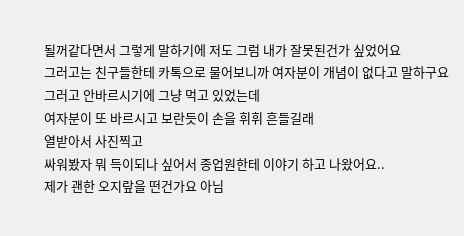될꺼같다면서 그렇게 말하기에 저도 그럼 내가 잘못된건가 싶었어요
그러고는 친구들한테 카톡으로 물어보니까 여자분이 개념이 없다고 말하구요
그러고 안바르시기에 그냥 먹고 있었는데
여자분이 또 바르시고 보란듯이 손을 휘휘 흔들길래
열받아서 사진찍고
싸워봤자 뭐 득이되나 싶어서 종업원한테 이야기 하고 나왔어요..
제가 괜한 오지랖을 떤건가요 아님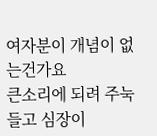여자분이 개념이 없는건가요
큰소리에 되려 주눅들고 심장이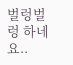벌렁벌렁 하네요..